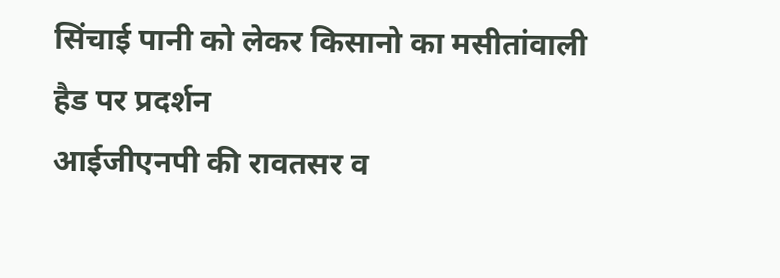सिंचाई पानी को लेकर किसानो का मसीतांवाली हैड पर प्रदर्शन
आईजीएनपी की रावतसर व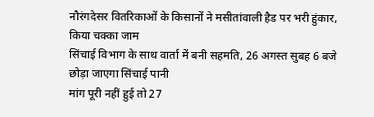नौरंगदेसर वितरिकाओं के किसानों ने मसीतांवाली हैड पर भरी हुंकार, किया चक्का जाम
सिंचाई विभाग के साथ वार्ता में बनी सहमति, 26 अगस्त सुबह 6 बजे छोड़ा जाएगा सिंचाई पानी
मांग पूरी नहीं हुई तो 27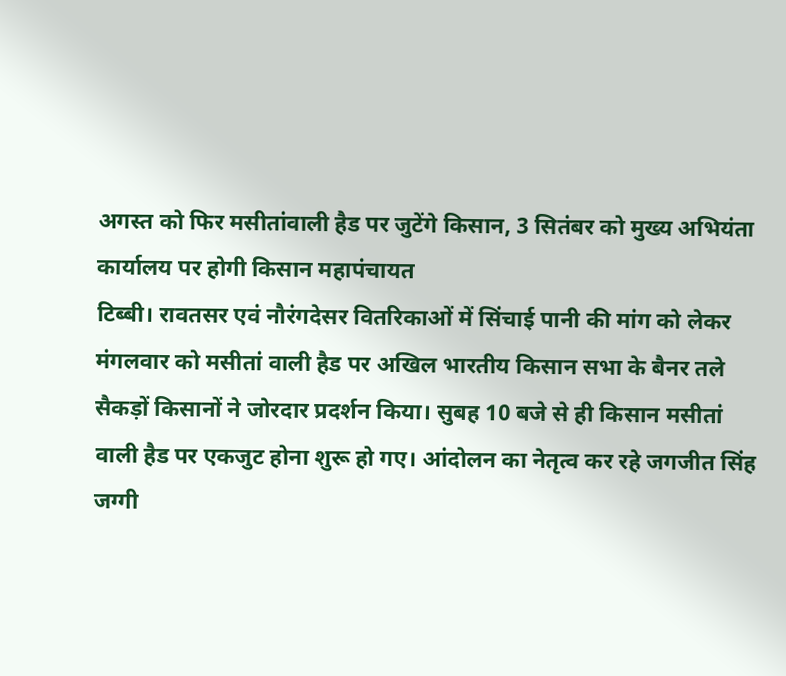अगस्त को फिर मसीतांवाली हैड पर जुटेंगे किसान, 3 सितंबर को मुख्य अभियंता कार्यालय पर होगी किसान महापंचायत
टिब्बी। रावतसर एवं नौरंगदेसर वितरिकाओं में सिंचाई पानी की मांग को लेकर मंगलवार को मसीतां वाली हैड पर अखिल भारतीय किसान सभा के बैनर तले सैकड़ों किसानों ने जोरदार प्रदर्शन किया। सुबह 10 बजे से ही किसान मसीतां वाली हैड पर एकजुट होना शुरू हो गए। आंदोलन का नेतृत्व कर रहे जगजीत सिंह जग्गी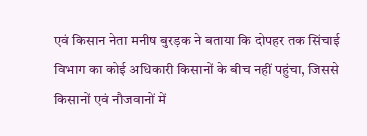एवं किसान नेता मनीष बुरड़क ने बताया कि दोपहर तक सिंचाई विभाग का कोई अधिकारी किसानों के बीच नहीं पहुंचा, जिससे किसानों एवं नौजवानों में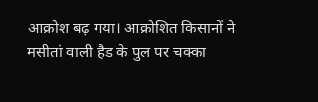आक्रोश बढ़ गया। आक्रोशित किसानों ने मसीतां वाली हैड के पुल पर चक्का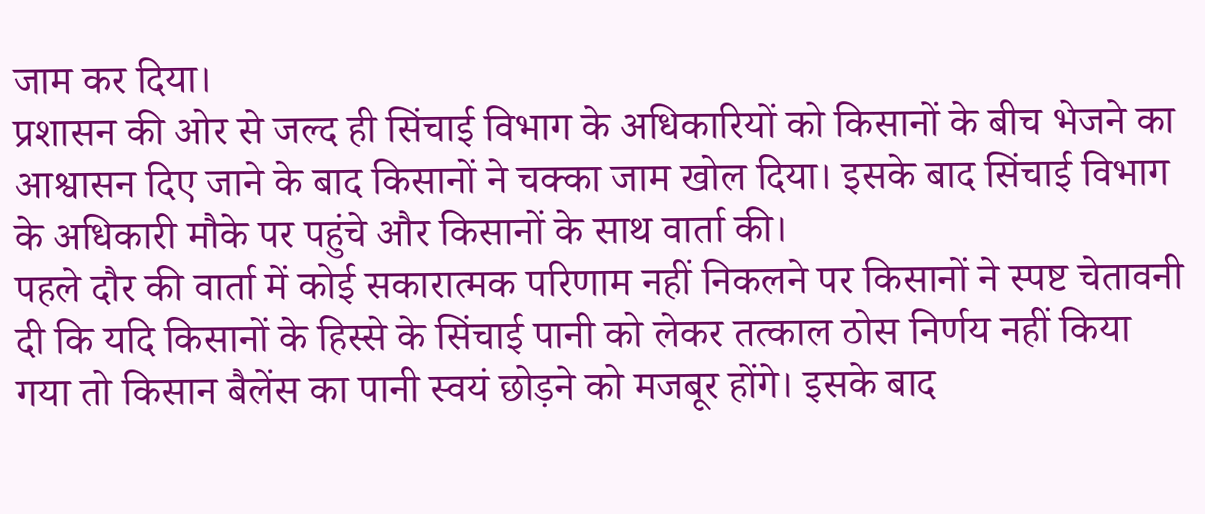जाम कर दिया।
प्रशासन की ओर से जल्द ही सिंचाई विभाग के अधिकारियों को किसानों के बीच भेजने का आश्वासन दिए जाने के बाद किसानों ने चक्का जाम खोल दिया। इसके बाद सिंचाई विभाग के अधिकारी मौके पर पहुंचे और किसानों के साथ वार्ता की।
पहले दौर की वार्ता में कोई सकारात्मक परिणाम नहीं निकलने पर किसानों ने स्पष्ट चेतावनी दी कि यदि किसानों के हिस्से के सिंचाई पानी को लेकर तत्काल ठोस निर्णय नहीं किया गया तो किसान बैलेंस का पानी स्वयं छोड़ने को मजबूर होंगे। इसके बाद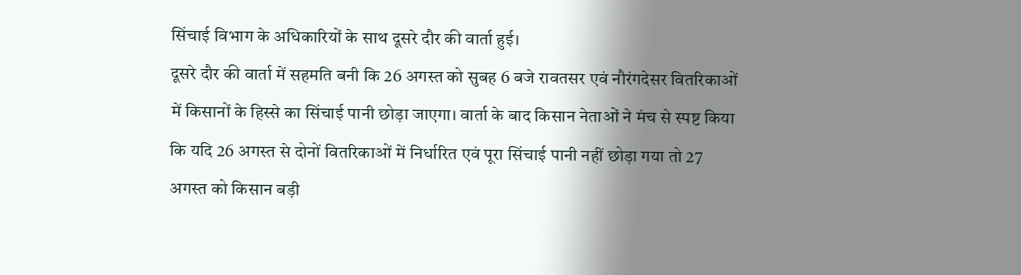सिंचाई विभाग के अधिकारियों के साथ दूसरे दौर की वार्ता हुई।
दूसरे दौर की वार्ता में सहमति बनी कि 26 अगस्त को सुबह 6 बजे रावतसर एवं नौरंगदेसर वितरिकाओं में किसानों के हिस्से का सिंचाई पानी छोड़ा जाएगा। वार्ता के बाद किसान नेताओं ने मंच से स्पष्ट किया कि यदि 26 अगस्त से दोनों वितरिकाओं में निर्धारित एवं पूरा सिंचाई पानी नहीं छोड़ा गया तो 27 अगस्त को किसान बड़ी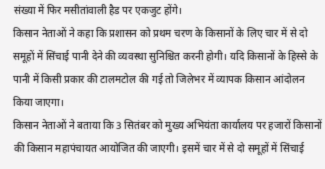संख्या में फिर मसीतांवाली हैड पर एकजुट होंगे।
किसान नेताओं ने कहा कि प्रशासन को प्रथम चरण के किसानों के लिए चार में से दो समूहों में सिंचाई पानी देने की व्यवस्था सुनिश्चित करनी होगी। यदि किसानों के हिस्से के पानी में किसी प्रकार की टालमटोल की गई तो जिलेभर में व्यापक किसान आंदोलन किया जाएगा।
किसान नेताओं ने बताया कि 3 सितंबर को मुख्य अभियंता कार्यालय पर हजारों किसानों की किसान महापंचायत आयोजित की जाएगी। इसमें चार में से दो समूहों में सिंचाई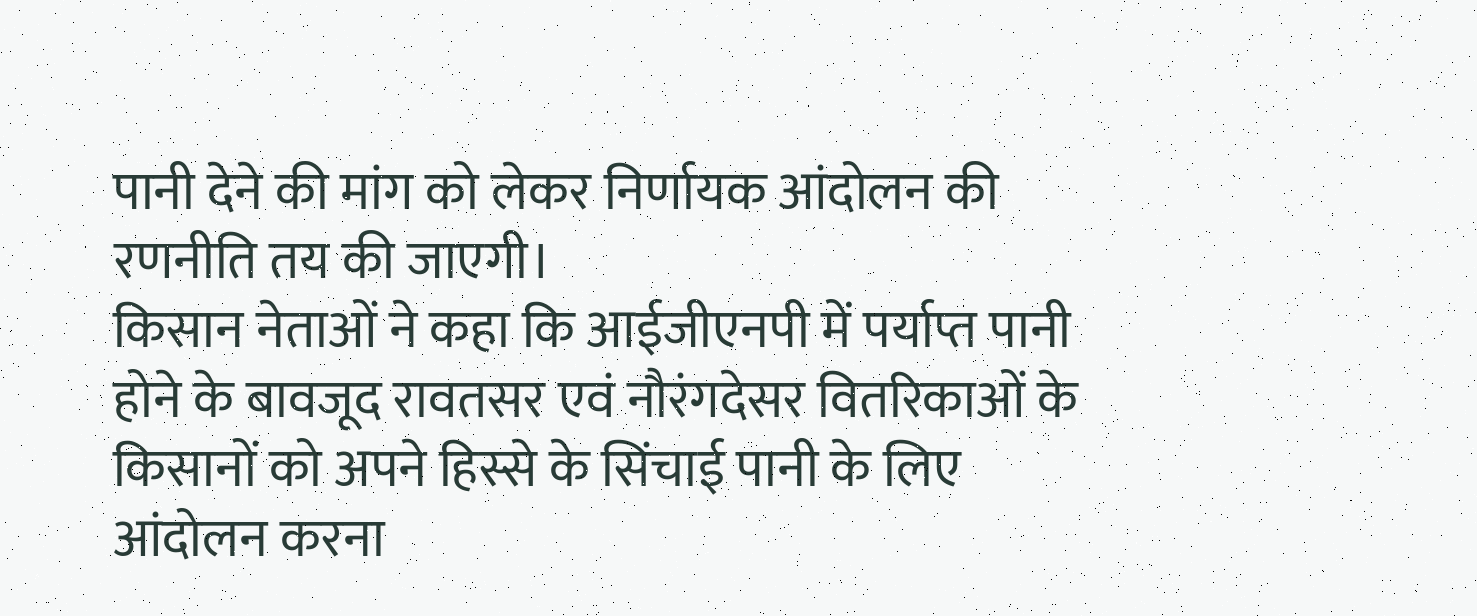पानी देने की मांग को लेकर निर्णायक आंदोलन की रणनीति तय की जाएगी।
किसान नेताओं ने कहा कि आईजीएनपी में पर्याप्त पानी होने के बावजूद रावतसर एवं नौरंगदेसर वितरिकाओं के किसानों को अपने हिस्से के सिंचाई पानी के लिए आंदोलन करना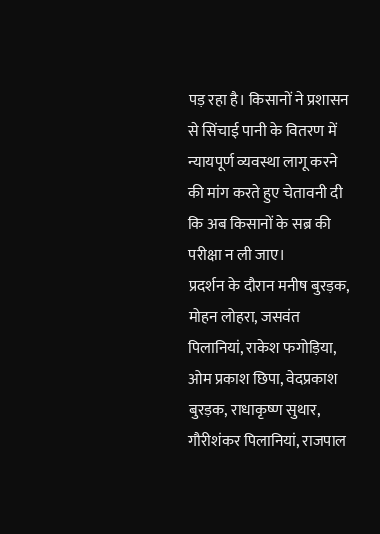पड़ रहा है। किसानों ने प्रशासन से सिंचाई पानी के वितरण में न्यायपूर्ण व्यवस्था लागू करने की मांग करते हुए चेतावनी दी कि अब किसानों के सब्र की परीक्षा न ली जाए।
प्रदर्शन के दौरान मनीष बुरड़क, मोहन लोहरा, जसवंत पिलानियां, राकेश फगोड़िया, ओम प्रकाश छिपा, वेदप्रकाश बुरड़क, राधाकृष्ण सुथार, गौरीशंकर पिलानियां, राजपाल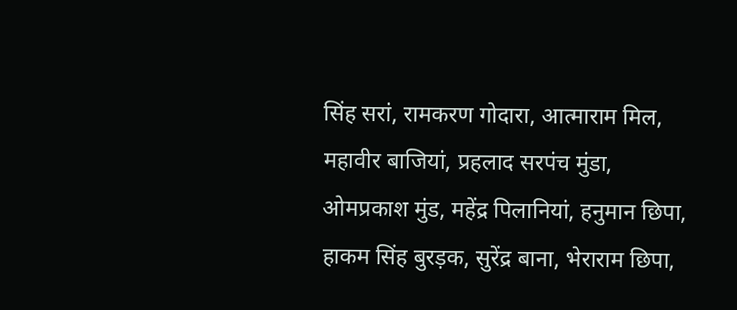सिंह सरां, रामकरण गोदारा, आत्माराम मिल, महावीर बाजियां, प्रहलाद सरपंच मुंडा, ओमप्रकाश मुंड, महेंद्र पिलानियां, हनुमान छिपा, हाकम सिंह बुरड़क, सुरेंद्र बाना, भेराराम छिपा,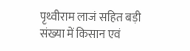पृथ्वीराम लाजं सहित बड़ी संख्या में किसान एवं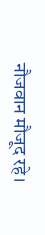नौजवान मौजूद रहे।